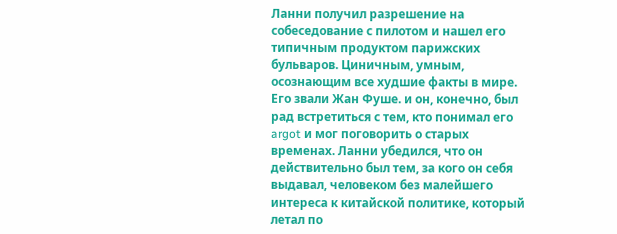Ланни получил разрешение на собеседование с пилотом и нашел его типичным продуктом парижских бульваров. Циничным, умным, осознающим все худшие факты в мире. Его звали Жан Фуше. и он, конечно, был рад встретиться с тем, кто понимал его argot и мог поговорить о старых временах. Ланни убедился, что он действительно был тем, за кого он себя выдавал, человеком без малейшего интереса к китайской политике, который летал по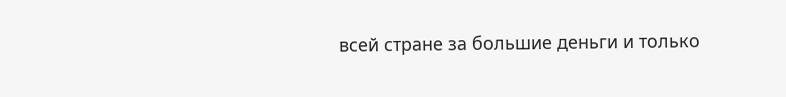всей стране за большие деньги и только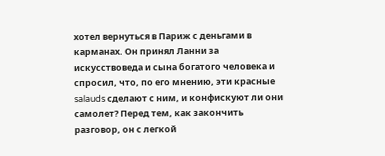хотел вернуться в Париж с деньгами в карманах. Он принял Ланни за искусствоведа и сына богатого человека и спросил, что, по его мнению, эти красные salauds сделают с ним, и конфискуют ли они самолет? Перед тем, как закончить разговор, он с легкой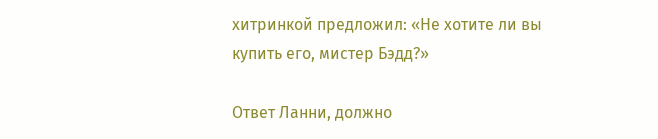хитринкой предложил: «Не хотите ли вы купить его, мистер Бэдд?»

Ответ Ланни, должно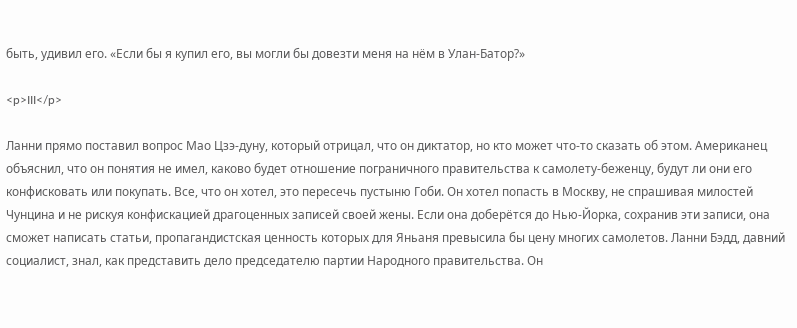быть, удивил его. «Если бы я купил его, вы могли бы довезти меня на нём в Улан-Батор?»

<p>III</p>

Ланни прямо поставил вопрос Мао Цзэ-дуну, который отрицал, что он диктатор, но кто может что-то сказать об этом. Американец объяснил, что он понятия не имел, каково будет отношение пограничного правительства к самолету-беженцу, будут ли они его конфисковать или покупать. Все, что он хотел, это пересечь пустыню Гоби. Он хотел попасть в Москву, не спрашивая милостей Чунцина и не рискуя конфискацией драгоценных записей своей жены. Если она доберётся до Нью-Йорка, сохранив эти записи, она сможет написать статьи, пропагандистская ценность которых для Яньаня превысила бы цену многих самолетов. Ланни Бэдд, давний социалист, знал, как представить дело председателю партии Народного правительства. Он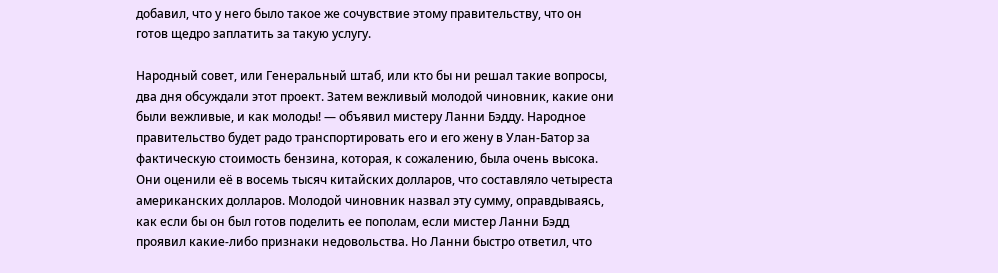добавил, что у него было такое же сочувствие этому правительству, что он готов щедро заплатить за такую услугу.

Народный совет, или Генеральный штаб, или кто бы ни решал такие вопросы, два дня обсуждали этот проект. Затем вежливый молодой чиновник, какие они были вежливые, и как молоды! — объявил мистеру Ланни Бэдду. Народное правительство будет радо транспортировать его и его жену в Улан-Батор за фактическую стоимость бензина, которая, к сожалению, была очень высока. Они оценили её в восемь тысяч китайских долларов, что составляло четыреста американских долларов. Молодой чиновник назвал эту сумму, оправдываясь, как если бы он был готов поделить ее пополам, если мистер Ланни Бэдд проявил какие-либо признаки недовольства. Но Ланни быстро ответил, что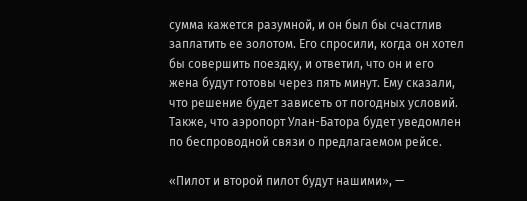сумма кажется разумной, и он был бы счастлив заплатить ее золотом. Его спросили, когда он хотел бы совершить поездку, и ответил, что он и его жена будут готовы через пять минут. Ему сказали, что решение будет зависеть от погодных условий. Также, что аэропорт Улан-Батора будет уведомлен по беспроводной связи о предлагаемом рейсе.

«Пилот и второй пилот будут нашими», —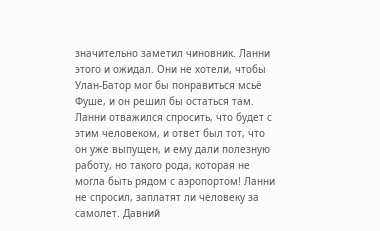значительно заметил чиновник. Ланни этого и ожидал. Они не хотели, чтобы Улан-Батор мог бы понравиться мсьё Фуше, и он решил бы остаться там. Ланни отважился спросить, что будет с этим человеком, и ответ был тот, что он уже выпущен, и ему дали полезную работу, но такого рода, которая не могла быть рядом с аэропортом! Ланни не спросил, заплатят ли человеку за самолет. Давний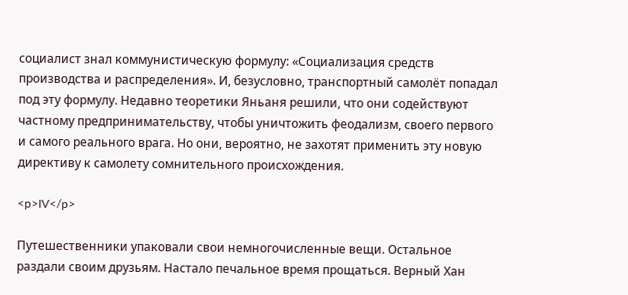социалист знал коммунистическую формулу: «Социализация средств производства и распределения». И, безусловно, транспортный самолёт попадал под эту формулу. Недавно теоретики Яньаня решили, что они содействуют частному предпринимательству, чтобы уничтожить феодализм, своего первого и самого реального врага. Но они, вероятно, не захотят применить эту новую директиву к самолету сомнительного происхождения.

<p>IV</p>

Путешественники упаковали свои немногочисленные вещи. Остальное раздали своим друзьям. Настало печальное время прощаться. Верный Хан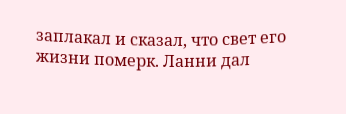заплакал и сказал, что свет его жизни померк. Ланни дал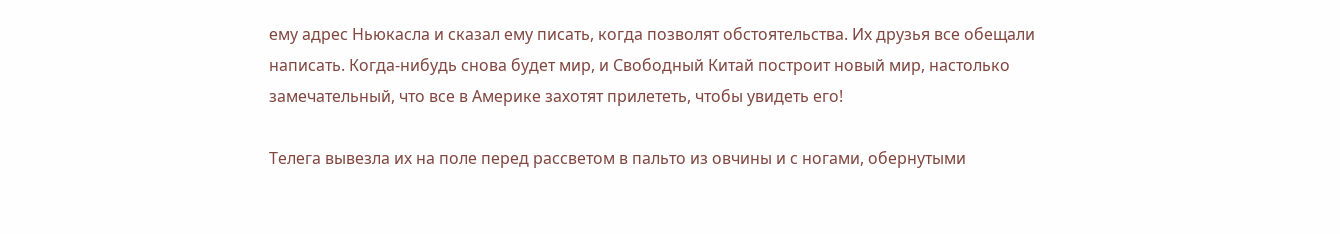ему адрес Ньюкасла и сказал ему писать, когда позволят обстоятельства. Их друзья все обещали написать. Когда-нибудь снова будет мир, и Свободный Китай построит новый мир, настолько замечательный, что все в Америке захотят прилететь, чтобы увидеть его!

Телега вывезла их на поле перед рассветом в пальто из овчины и с ногами, обернутыми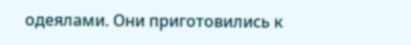одеялами. Они приготовились к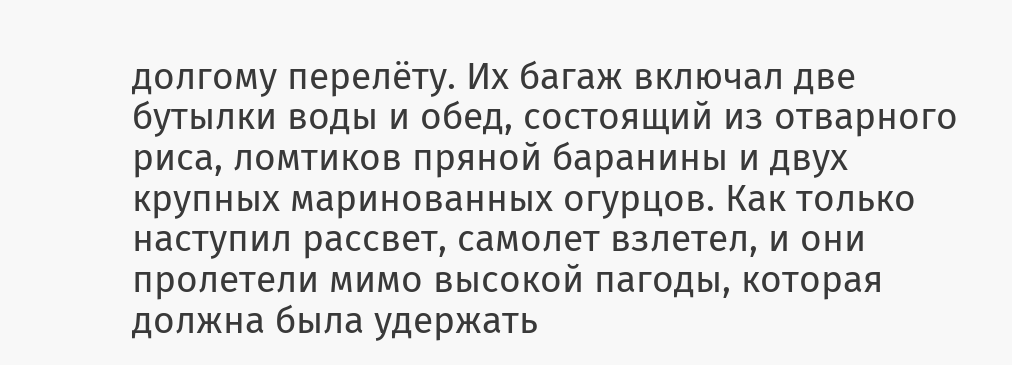долгому перелёту. Их багаж включал две бутылки воды и обед, состоящий из отварного риса, ломтиков пряной баранины и двух крупных маринованных огурцов. Как только наступил рассвет, самолет взлетел, и они пролетели мимо высокой пагоды, которая должна была удержать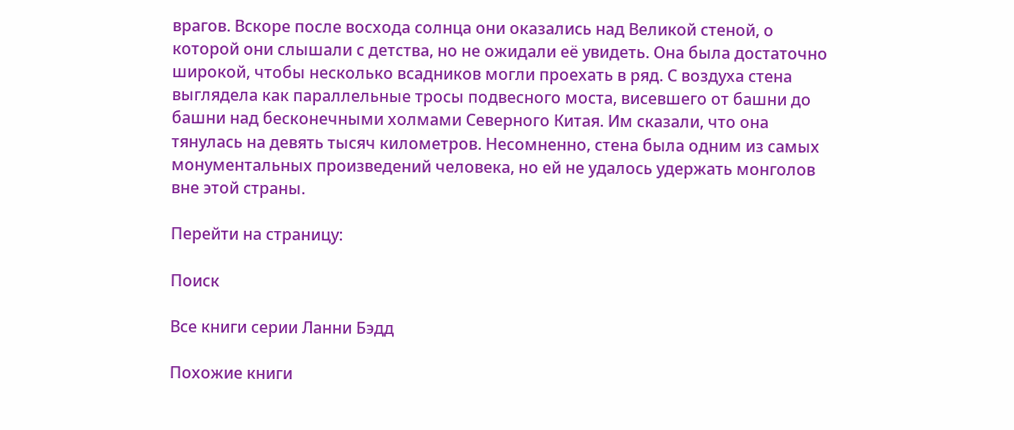врагов. Вскоре после восхода солнца они оказались над Великой стеной, о которой они слышали с детства, но не ожидали её увидеть. Она была достаточно широкой, чтобы несколько всадников могли проехать в ряд. С воздуха стена выглядела как параллельные тросы подвесного моста, висевшего от башни до башни над бесконечными холмами Северного Китая. Им сказали, что она тянулась на девять тысяч километров. Несомненно, стена была одним из самых монументальных произведений человека, но ей не удалось удержать монголов вне этой страны.

Перейти на страницу:

Поиск

Все книги серии Ланни Бэдд

Похожие книги